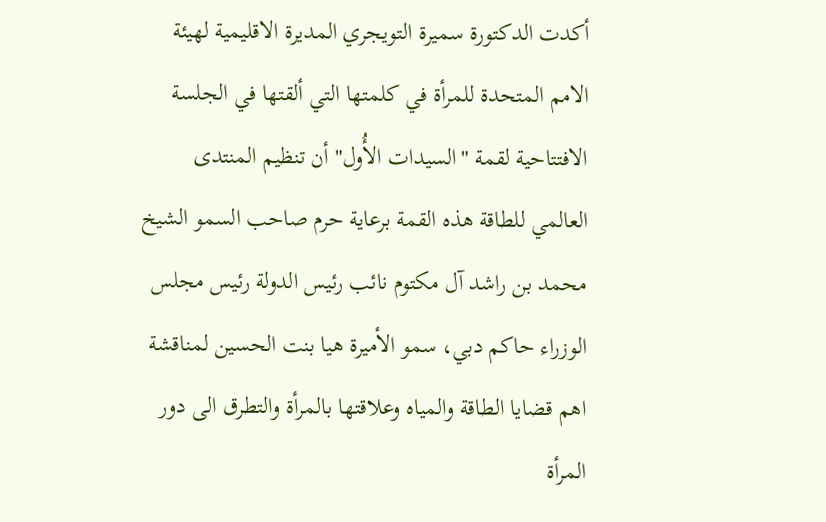أكدت الدكتورة سميرة التويجري المديرة الاقليمية لهيئة الامم المتحدة للمرأة في كلمتها التي ألقتها في الجلسة الافتتاحية لقمة "السيدات الأُول" أن تنظيم المنتدى العالمي للطاقة هذه القمة برعاية حرم صاحب السمو الشيخ محمد بن راشد آل مكتوم نائب رئيس الدولة رئيس مجلس الوزراء حاكم دبي، سمو الأميرة هيا بنت الحسين لمناقشة اهم قضايا الطاقة والمياه وعلاقتها بالمرأة والتطرق الى دور المرأة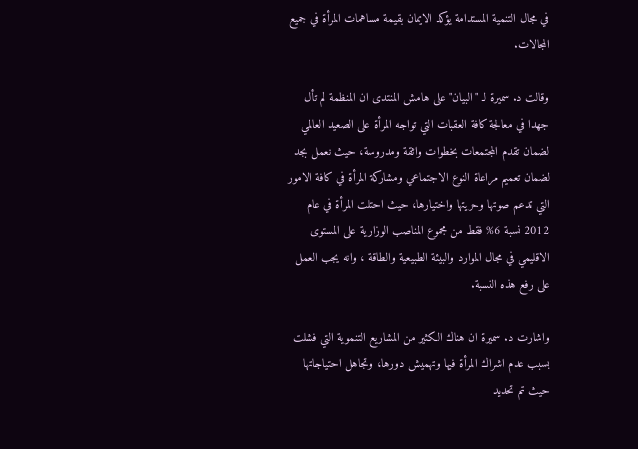في مجال التنمية المستدامة يؤكد الايمان بقيمة مساهمات المرأة في جميع المجالات.

وقالت د. سميرة لـ "البيان" على هامش المنتدى ان المنظمة لم تأل جهدا في معالجة كافة العقبات التي تواجه المرأة على الصعيد العالمي لضمان تقدم المجتمعات بخطوات واثقة ومدروسة، حيث نعمل بجد لضمان تعميم مراعاة النوع الاجتماعي ومشاركة المرأة في كافة الامور التي تدعم صوتها وحريتها واختيارها، حيث احتلت المرأة في عام 2012 نسبة 6% فقط من مجموع المناصب الوزارية على المستوى الاقليمي في مجال الموارد والبيئة الطبيعية والطاقة ، وانه يجب العمل على رفع هذه النسبة.

واشارت د. سميرة ان هناك الكثير من المشاريع التنموية التي فشلت بسبب عدم اشراك المرأة فيها وتهميش دورها، وتجاهل احتياجاتها حيث تم تحديد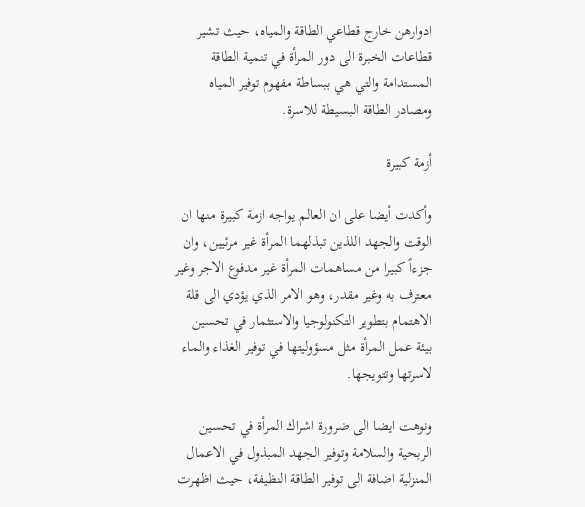ادوارهن خارج قطاعي الطاقة والمياه، حيث تشير قطاعات الخبرة الى دور المرأة في تنمية الطاقة المستدامة والتي هي ببساطة مفهوم توفير المياه ومصادر الطاقة البسيطة للاسرة.

أزمة كبيرة

وأكدت أيضا على ان العالم يواجه ازمة كبيرة منها ان الوقت والجهد اللذين تبذلهما المرأة غير مرئيين، وان جزءاً كبيرا من مساهمات المرأة غير مدفوع الاجر وغير معترف به وغير مقدر، وهو الامر الذي يؤدي الى قلة الاهتمام بتطوير التكنولوجيا والاستثمار في تحسين بيئة عمل المرأة مثل مسؤوليتها في توفير الغذاء والماء لاسرتها وتتويجها.

ونوهت ايضا الى ضرورة اشراك المرأة في تحسين الربحية والسلامة وتوفير الجهد المبذول في الاعمال المنزلية اضافة الى توفير الطاقة النظيفة، حيث اظهرت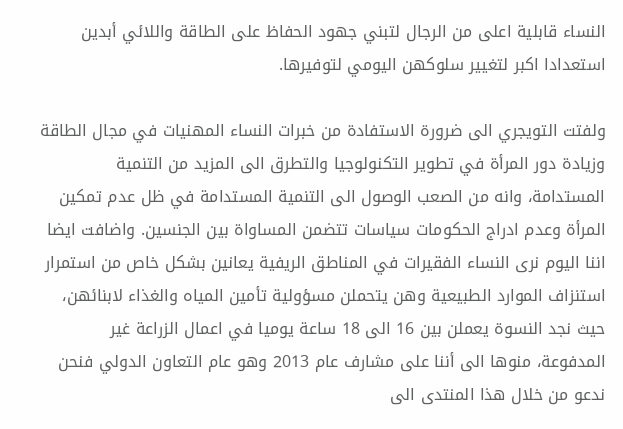النساء قابلية اعلى من الرجال لتبني جهود الحفاظ على الطاقة واللائي أبدين استعدادا اكبر لتغيير سلوكهن اليومي لتوفيرها.

ولفتت التويجري الى ضرورة الاستفادة من خبرات النساء المهنيات في مجال الطاقة وزيادة دور المرأة في تطوير التكنولوجيا والتطرق الى المزيد من التنمية المستدامة، وانه من الصعب الوصول الى التنمية المستدامة في ظل عدم تمكين المرأة وعدم ادراج الحكومات سياسات تتضمن المساواة بين الجنسين. واضافت ايضا اننا اليوم نرى النساء الفقيرات في المناطق الريفية يعانين بشكل خاص من استمرار استنزاف الموارد الطبيعية وهن يتحملن مسؤولية تأمين المياه والغذاء لابنائهن، حيث نجد النسوة يعملن بين 16 الى 18 ساعة يوميا في اعمال الزراعة غير المدفوعة، منوها الى أننا على مشارف عام 2013 وهو عام التعاون الدولي فنحن ندعو من خلال هذا المنتدى الى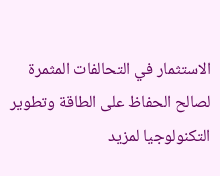الاستثمار في التحالفات المثمرة لصالح الحفاظ على الطاقة وتطوير التكنولوجيا لمزيد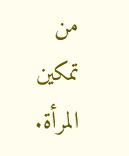من تمكين المرأة.